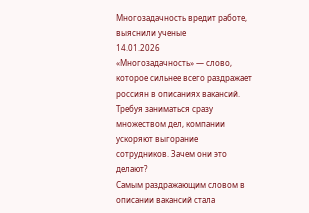Многозадачность вредит работе, выяснили ученые
14.01.2026
«Многозадачность» — слово, которое сильнее всего раздражает россиян в описаниях вакансий. Требуя заниматься сразу множеством дел, компании ускоряют выгорание сотрудников. Зачем они это делают?
Самым раздражающим словом в описании вакансий стала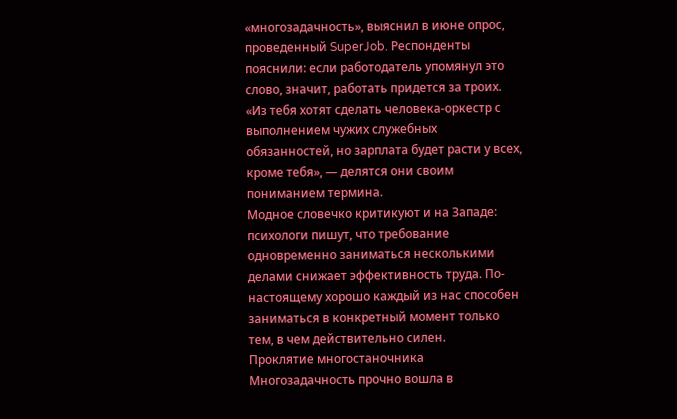«многозадачность», выяснил в июне опрос, проведенный SuperJob. Респонденты пояснили: если работодатель упомянул это слово, значит, работать придется за троих. «Из тебя хотят сделать человека-оркестр с выполнением чужих служебных обязанностей, но зарплата будет расти у всех, кроме тебя», — делятся они своим пониманием термина.
Модное словечко критикуют и на Западе: психологи пишут, что требование одновременно заниматься несколькими делами снижает эффективность труда. По-настоящему хорошо каждый из нас способен заниматься в конкретный момент только тем, в чем действительно силен.
Проклятие многостаночника
Многозадачность прочно вошла в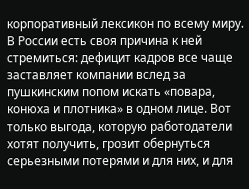корпоративный лексикон по всему миру. В России есть своя причина к ней стремиться: дефицит кадров все чаще заставляет компании вслед за пушкинским попом искать «повара, конюха и плотника» в одном лице. Вот только выгода, которую работодатели хотят получить, грозит обернуться серьезными потерями и для них, и для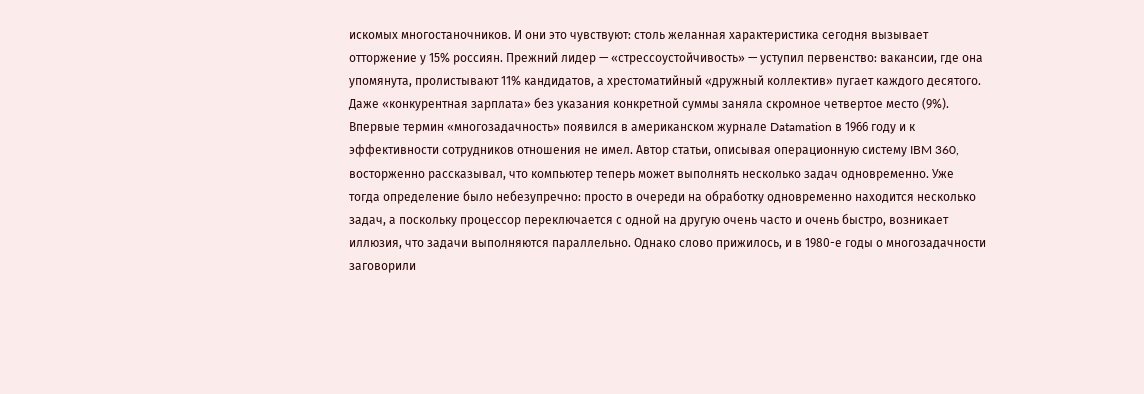искомых многостаночников. И они это чувствуют: столь желанная характеристика сегодня вызывает отторжение у 15% россиян. Прежний лидер — «стрессоустойчивость» — уступил первенство: вакансии, где она упомянута, пролистывают 11% кандидатов, а хрестоматийный «дружный коллектив» пугает каждого десятого. Даже «конкурентная зарплата» без указания конкретной суммы заняла скромное четвертое место (9%).
Впервые термин «многозадачность» появился в американском журнале Datamation в 1966 году и к эффективности сотрудников отношения не имел. Автор статьи, описывая операционную систему IBM 360, восторженно рассказывал, что компьютер теперь может выполнять несколько задач одновременно. Уже тогда определение было небезупречно: просто в очереди на обработку одновременно находится несколько задач, а поскольку процессор переключается с одной на другую очень часто и очень быстро, возникает иллюзия, что задачи выполняются параллельно. Однако слово прижилось, и в 1980-е годы о многозадачности заговорили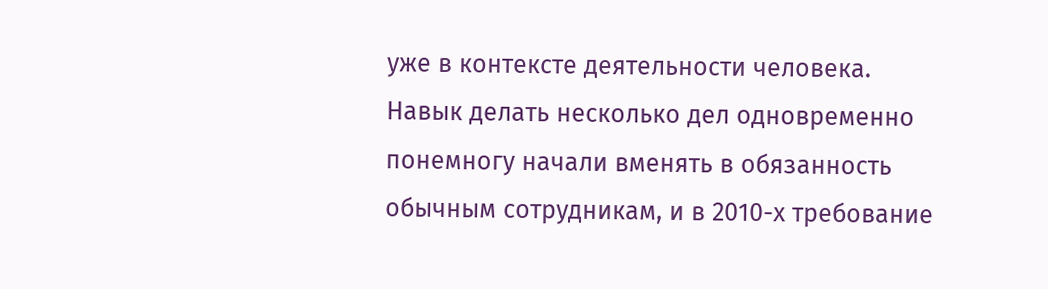уже в контексте деятельности человека. Навык делать несколько дел одновременно понемногу начали вменять в обязанность обычным сотрудникам, и в 2010-х требование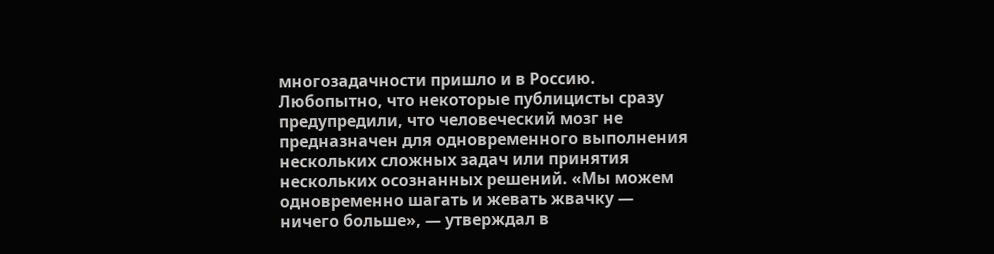многозадачности пришло и в Россию.
Любопытно, что некоторые публицисты сразу предупредили, что человеческий мозг не предназначен для одновременного выполнения нескольких сложных задач или принятия нескольких осознанных решений. «Мы можем одновременно шагать и жевать жвачку — ничего больше», — утверждал в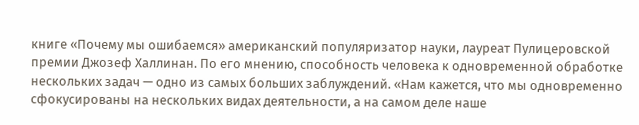книге «Почему мы ошибаемся» американский популяризатор науки, лауреат Пулицеровской премии Джозеф Халлинан. По его мнению, способность человека к одновременной обработке нескольких задач — одно из самых больших заблуждений. «Нам кажется, что мы одновременно сфокусированы на нескольких видах деятельности, а на самом деле наше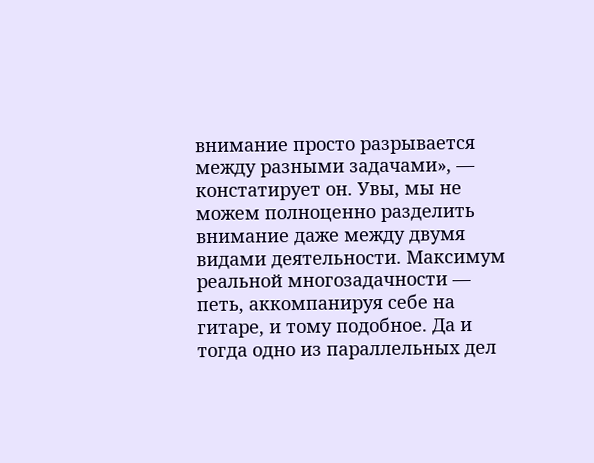внимание просто разрывается между разными задачами», — констатирует он. Увы, мы не можем полноценно разделить внимание даже между двумя видами деятельности. Максимум реальной многозадачности — петь, аккомпанируя себе на гитаре, и тому подобное. Да и тогда одно из параллельных дел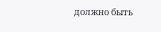должно быть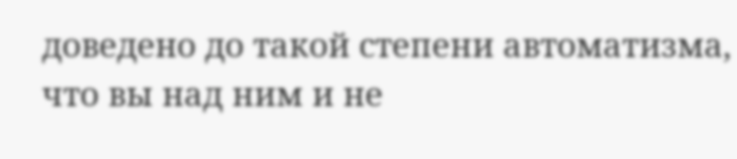доведено до такой степени автоматизма, что вы над ним и не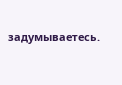задумываетесь.